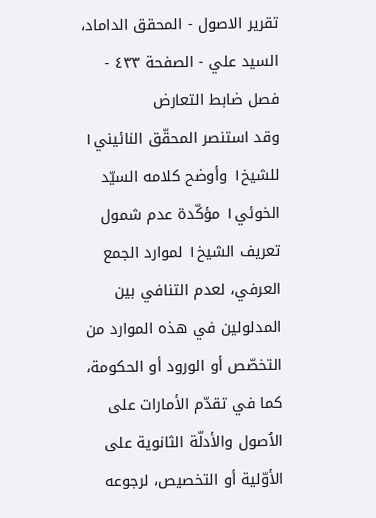تقریر الاصول - المحقق الداماد، السيد علي - الصفحة ٤٣٣ - فصل ضابط التعارض
وقد استنصر المحقّق النائيني١ للشيخ١ وأوضح كلامه السيّد الخوئي١ مؤكّدة عدم شمول تعريف الشيخ١ لموارد الجمع العرفي، لعدم التنافي بين المدلولين في هذه الموارد من التخصّص أو الورود أو الحكومة، كما في تقدّم الأمارات على الاُصول والأدلّة الثانوية على الأوّلية أو التخصيص، لرجوعه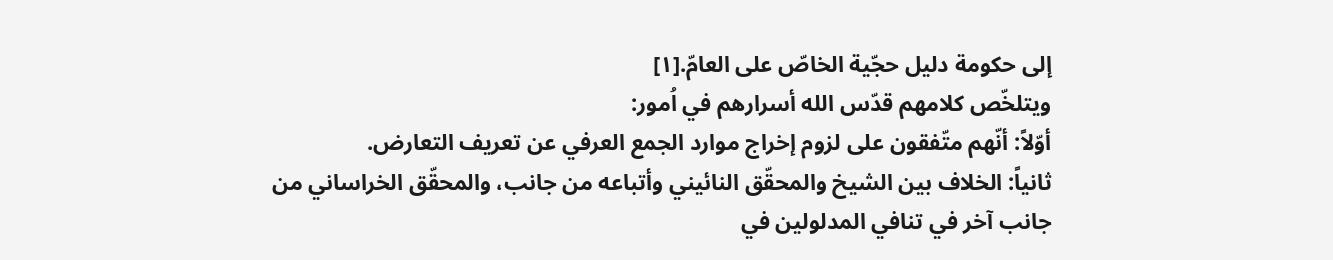إلى حكومة دليل حجّية الخاصّ على العامّ.[١]
ويتلخّص كلامهم قدّس الله أسرارهم في اُمور:
أوّلاً: أنّهم متّفقون على لزوم إخراج موارد الجمع العرفي عن تعريف التعارض.
ثانياً: الخلاف بين الشيخ والمحقّق النائيني وأتباعه من جانب، والمحقّق الخراساني من جانب آخر في تنافي المدلولين في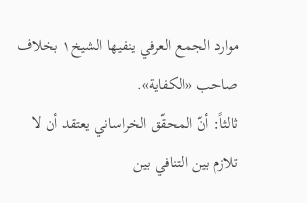موارد الجمع العرفي ينفيها الشيخ١ بخلاف صاحب «الكفاية».
ثالثاً: أنّ المحقّق الخراساني يعتقد أن لا تلازم بين التنافي بين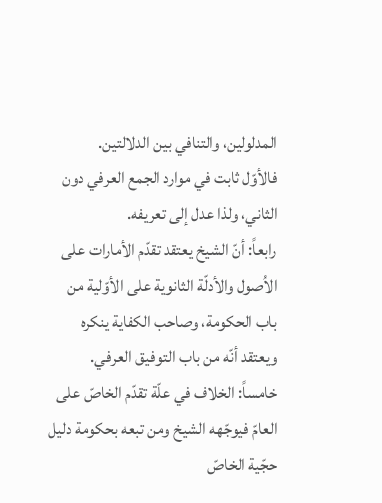المدلولين، والتنافي بين الدلالتين.
فالأوّل ثابت في موارد الجمع العرفي دون الثاني، ولذا عدل إلى تعريفه.
رابعاً: أنّ الشيخ يعتقد تقدّم الأمارات على الاُصول والأدلّة الثانوية على الأوّلية من باب الحكومة، وصاحب الكفاية ينكره ويعتقد أنّه من باب التوفيق العرفي.
خامساً: الخلاف في علّة تقدّم الخاصّ على العامّ فيوجّهه الشيخ ومن تبعه بحكومة دليل حجّية الخاصّ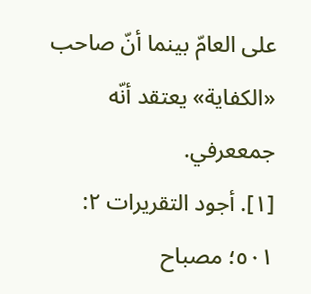على العامّ بينما أنّ صاحب «الكفاية» يعتقد أنّه جمععرفي.
[١]. أجود التقريرات ٢: ٥٠١؛ مصباح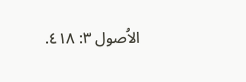الاُصول ٣: ٤١٨.